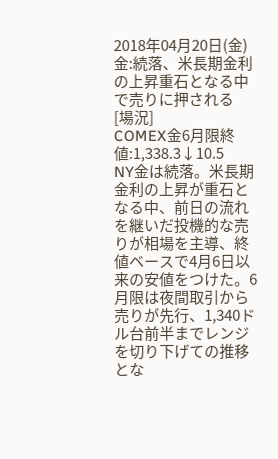2018年04月20日(金)
金:続落、米長期金利の上昇重石となる中で売りに押される
[場況]
COMEX金6月限終値:1,338.3↓10.5
NY金は続落。米長期金利の上昇が重石となる中、前日の流れを継いだ投機的な売りが相場を主導、終値ベースで4月6日以来の安値をつけた。6月限は夜間取引から売りが先行、1,340ドル台前半までレンジを切り下げての推移とな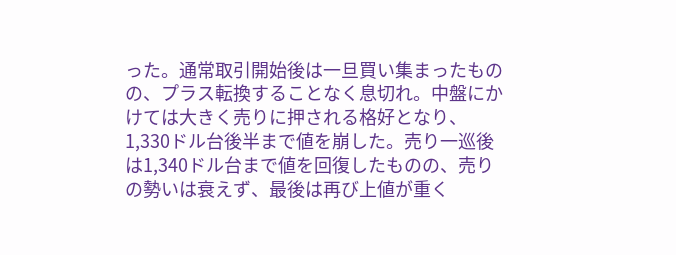った。通常取引開始後は一旦買い集まったものの、プラス転換することなく息切れ。中盤にかけては大きく売りに押される格好となり、1,330ドル台後半まで値を崩した。売り一巡後は1,340ドル台まで値を回復したものの、売りの勢いは衰えず、最後は再び上値が重く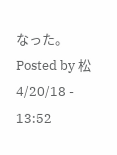なった。
Posted by 松 4/20/18 - 13:52